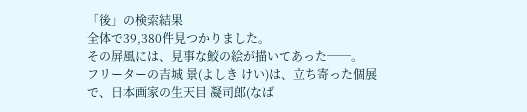「後」の検索結果
全体で39,380件見つかりました。
その屏風には、見事な鮫の絵が描いてあった──。
フリーターの吉城 景(よしき けい)は、立ち寄った個展で、日本画家の生天目 凝司郎(なば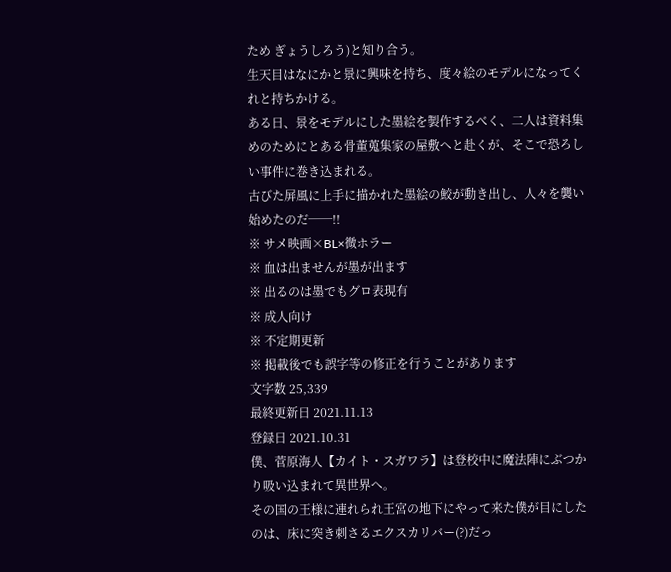ため ぎょうしろう)と知り合う。
生天目はなにかと景に興味を持ち、度々絵のモデルになってくれと持ちかける。
ある日、景をモデルにした墨絵を製作するべく、二人は資料集めのためにとある骨董蒐集家の屋敷へと赴くが、そこで恐ろしい事件に巻き込まれる。
古びた屏風に上手に描かれた墨絵の鮫が動き出し、人々を襲い始めたのだ──!!
※ サメ映画×BL×微ホラー
※ 血は出ませんが墨が出ます
※ 出るのは墨でもグロ表現有
※ 成人向け
※ 不定期更新
※ 掲載後でも誤字等の修正を行うことがあります
文字数 25,339
最終更新日 2021.11.13
登録日 2021.10.31
僕、菅原海人【カイト・スガワラ】は登校中に魔法陣にぶつかり吸い込まれて異世界へ。
その国の王様に連れられ王宮の地下にやって来た僕が目にしたのは、床に突き刺さるエクスカリバー(?)だっ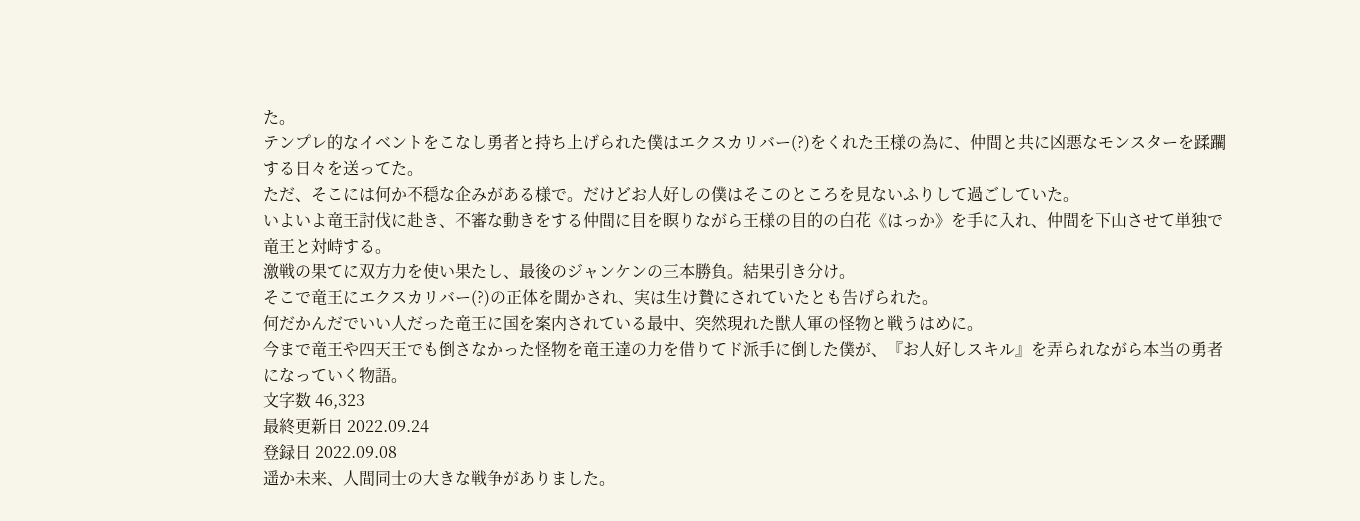た。
テンプレ的なイベントをこなし勇者と持ち上げられた僕はエクスカリバー(?)をくれた王様の為に、仲間と共に凶悪なモンスターを蹂躙する日々を送ってた。
ただ、そこには何か不穏な企みがある様で。だけどお人好しの僕はそこのところを見ないふりして過ごしていた。
いよいよ竜王討伐に赴き、不審な動きをする仲間に目を瞑りながら王様の目的の白花《はっか》を手に入れ、仲間を下山させて単独で竜王と対峙する。
激戦の果てに双方力を使い果たし、最後のジャンケンの三本勝負。結果引き分け。
そこで竜王にエクスカリバー(?)の正体を聞かされ、実は生け贄にされていたとも告げられた。
何だかんだでいい人だった竜王に国を案内されている最中、突然現れた獣人軍の怪物と戦うはめに。
今まで竜王や四天王でも倒さなかった怪物を竜王達の力を借りてド派手に倒した僕が、『お人好しスキル』を弄られながら本当の勇者になっていく物語。
文字数 46,323
最終更新日 2022.09.24
登録日 2022.09.08
遥か未来、人間同士の大きな戦争がありました。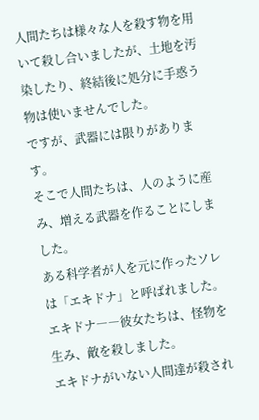人間たちは様々な人を殺す物を用いて殺し合いましたが、土地を汚染したり、終結後に処分に手惑う物は使いませんでした。
ですが、武器には限りがあります。
そこで人間たちは、人のように産み、増える武器を作ることにしました。
ある科学者が人を元に作ったソレは「エキドナ」と呼ばれました。
エキドナ――彼女たちは、怪物を生み、敵を殺しました。
エキドナがいない人間達が殺され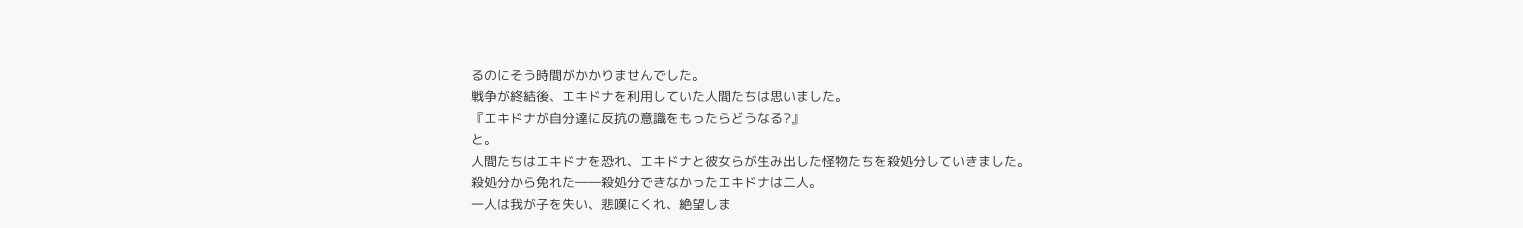るのにそう時間がかかりませんでした。
戦争が終結後、エキドナを利用していた人間たちは思いました。
『エキドナが自分達に反抗の意識をもったらどうなる?』
と。
人間たちはエキドナを恐れ、エキドナと彼女らが生み出した怪物たちを殺処分していきました。
殺処分から免れた――殺処分できなかったエキドナは二人。
一人は我が子を失い、悲嘆にくれ、絶望しま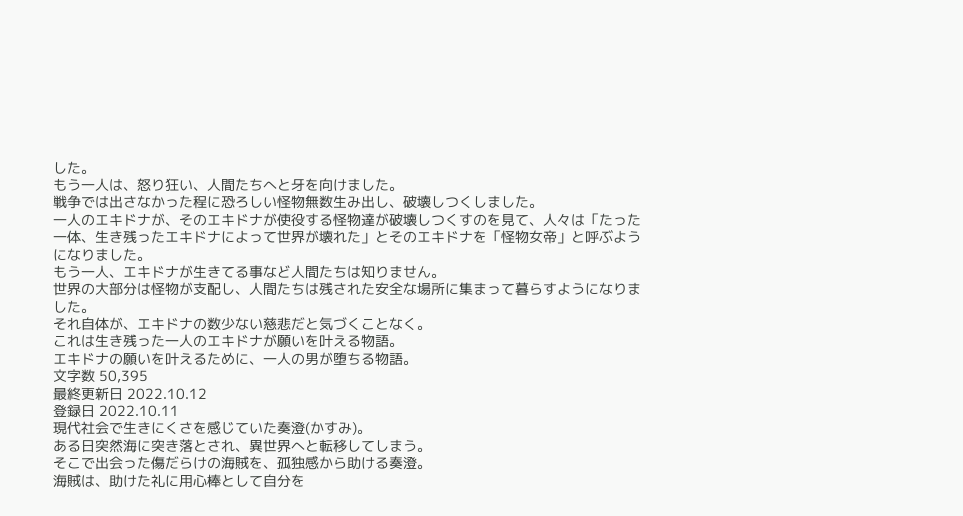した。
もう一人は、怒り狂い、人間たちへと牙を向けました。
戦争では出さなかった程に恐ろしい怪物無数生み出し、破壊しつくしました。
一人のエキドナが、そのエキドナが使役する怪物達が破壊しつくすのを見て、人々は「たった一体、生き残ったエキドナによって世界が壊れた」とそのエキドナを「怪物女帝」と呼ぶようになりました。
もう一人、エキドナが生きてる事など人間たちは知りません。
世界の大部分は怪物が支配し、人間たちは残された安全な場所に集まって暮らすようになりました。
それ自体が、エキドナの数少ない慈悲だと気づくことなく。
これは生き残った一人のエキドナが願いを叶える物語。
エキドナの願いを叶えるために、一人の男が堕ちる物語。
文字数 50,395
最終更新日 2022.10.12
登録日 2022.10.11
現代社会で生きにくさを感じていた奏澄(かすみ)。
ある日突然海に突き落とされ、異世界へと転移してしまう。
そこで出会った傷だらけの海賊を、孤独感から助ける奏澄。
海賊は、助けた礼に用心棒として自分を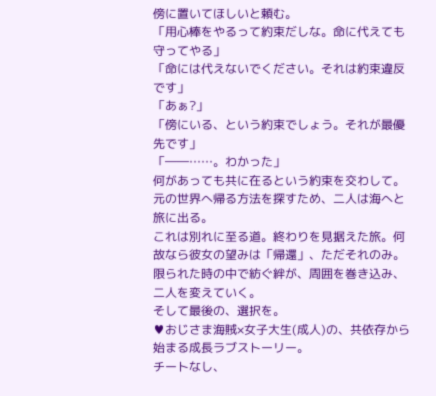傍に置いてほしいと頼む。
「用心棒をやるって約束だしな。命に代えても守ってやる」
「命には代えないでください。それは約束違反です」
「あぁ?」
「傍にいる、という約束でしょう。それが最優先です」
「――……。わかった」
何があっても共に在るという約束を交わして。
元の世界へ帰る方法を探すため、二人は海へと旅に出る。
これは別れに至る道。終わりを見据えた旅。何故なら彼女の望みは「帰還」、ただそれのみ。
限られた時の中で紡ぐ絆が、周囲を巻き込み、二人を変えていく。
そして最後の、選択を。
♥おじさま海賊×女子大生(成人)の、共依存から始まる成長ラブストーリー。
チートなし、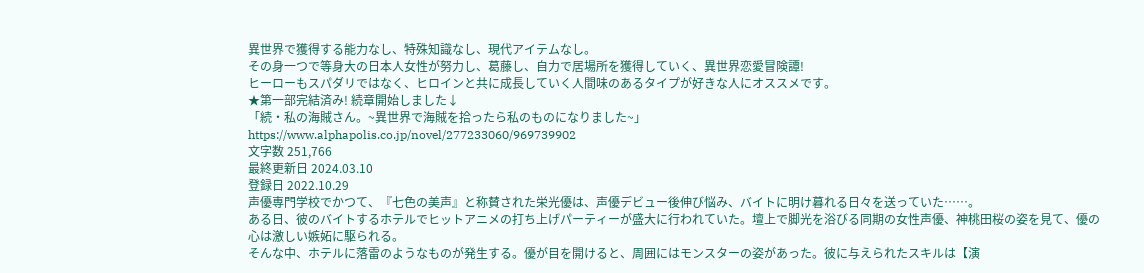異世界で獲得する能力なし、特殊知識なし、現代アイテムなし。
その身一つで等身大の日本人女性が努力し、葛藤し、自力で居場所を獲得していく、異世界恋愛冒険譚!
ヒーローもスパダリではなく、ヒロインと共に成長していく人間味のあるタイプが好きな人にオススメです。
★第一部完結済み! 続章開始しました↓
「続・私の海賊さん。~異世界で海賊を拾ったら私のものになりました~」
https://www.alphapolis.co.jp/novel/277233060/969739902
文字数 251,766
最終更新日 2024.03.10
登録日 2022.10.29
声優専門学校でかつて、『七色の美声』と称賛された栄光優は、声優デビュー後伸び悩み、バイトに明け暮れる日々を送っていた……。
ある日、彼のバイトするホテルでヒットアニメの打ち上げパーティーが盛大に行われていた。壇上で脚光を浴びる同期の女性声優、神桃田桜の姿を見て、優の心は激しい嫉妬に駆られる。
そんな中、ホテルに落雷のようなものが発生する。優が目を開けると、周囲にはモンスターの姿があった。彼に与えられたスキルは【演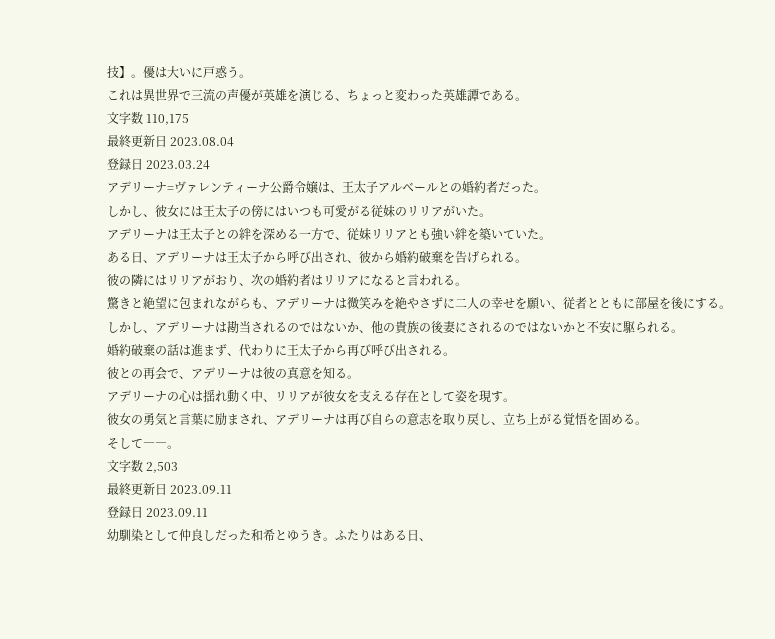技】。優は大いに戸惑う。
これは異世界で三流の声優が英雄を演じる、ちょっと変わった英雄譚である。
文字数 110,175
最終更新日 2023.08.04
登録日 2023.03.24
アデリーナ=ヴァレンティーナ公爵令嬢は、王太子アルベールとの婚約者だった。
しかし、彼女には王太子の傍にはいつも可愛がる従妹のリリアがいた。
アデリーナは王太子との絆を深める一方で、従妹リリアとも強い絆を築いていた。
ある日、アデリーナは王太子から呼び出され、彼から婚約破棄を告げられる。
彼の隣にはリリアがおり、次の婚約者はリリアになると言われる。
驚きと絶望に包まれながらも、アデリーナは微笑みを絶やさずに二人の幸せを願い、従者とともに部屋を後にする。
しかし、アデリーナは勘当されるのではないか、他の貴族の後妻にされるのではないかと不安に駆られる。
婚約破棄の話は進まず、代わりに王太子から再び呼び出される。
彼との再会で、アデリーナは彼の真意を知る。
アデリーナの心は揺れ動く中、リリアが彼女を支える存在として姿を現す。
彼女の勇気と言葉に励まされ、アデリーナは再び自らの意志を取り戻し、立ち上がる覚悟を固める。
そして――。
文字数 2,503
最終更新日 2023.09.11
登録日 2023.09.11
幼馴染として仲良しだった和希とゆうき。ふたりはある日、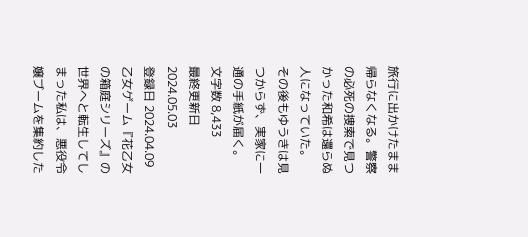旅行に出かけたまま帰らなくなる。警察の必死の捜索で見つかった和希は還らぬ人になっていた。
その後もゆうきは見つからず、実家に一通の手紙が届く。
文字数 8,433
最終更新日 2024.05.03
登録日 2024.04.09
乙女ゲーム『花乙女の箱庭シリーズ』の世界へと転生してしまった私は、悪役令嬢ブームを集約した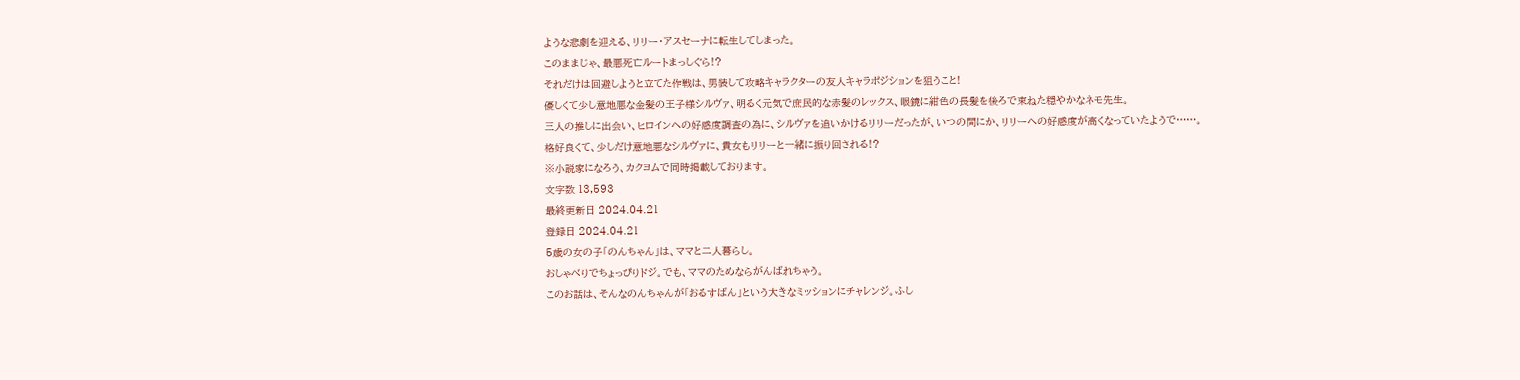ような悲劇を迎える、リリー・アスセーナに転生してしまった。
このままじゃ、最悪死亡ルートまっしぐら!?
それだけは回避しようと立てた作戦は、男装して攻略キャラクターの友人キャラポジションを狙うこと!
優しくて少し意地悪な金髪の王子様シルヴァ、明るく元気で庶民的な赤髪のレックス、眼鏡に紺色の長髪を後ろで束ねた穏やかなネモ先生。
三人の推しに出会い、ヒロインへの好感度調査の為に、シルヴァを追いかけるリリーだったが、いつの間にか、リリーへの好感度が高くなっていたようで……。
格好良くて、少しだけ意地悪なシルヴァに、貴女もリリーと一緒に振り回される!?
※小説家になろう、カクヨムで同時掲載しております。
文字数 13,593
最終更新日 2024.04.21
登録日 2024.04.21
5歳の女の子「のんちゃん」は、ママと二人暮らし。
おしゃべりでちょっぴりドジ。でも、ママのためならがんばれちゃう。
このお話は、そんなのんちゃんが「おるすばん」という大きなミッションにチャレンジ。ふし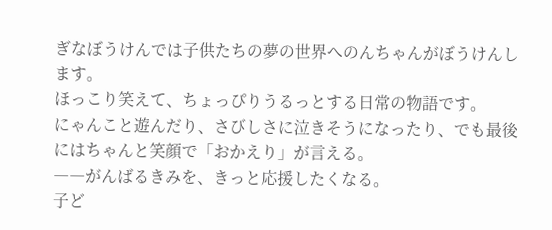ぎなぼうけんでは子供たちの夢の世界へのんちゃんがぼうけんします。
ほっこり笑えて、ちょっぴりうるっとする日常の物語です。
にゃんこと遊んだり、さびしさに泣きそうになったり、でも最後にはちゃんと笑顔で「おかえり」が言える。
――がんばるきみを、きっと応援したくなる。
子ど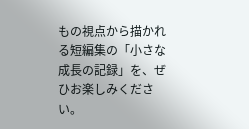もの視点から描かれる短編集の「小さな成長の記録」を、ぜひお楽しみください。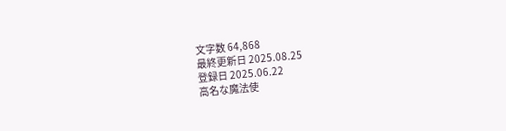文字数 64,868
最終更新日 2025.08.25
登録日 2025.06.22
高名な魔法使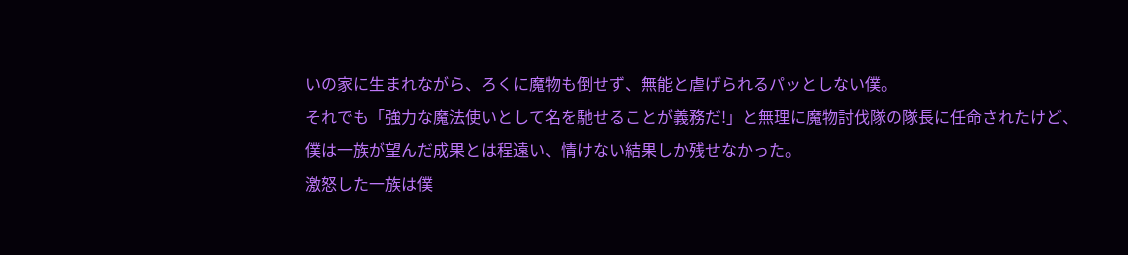いの家に生まれながら、ろくに魔物も倒せず、無能と虐げられるパッとしない僕。
それでも「強力な魔法使いとして名を馳せることが義務だ!」と無理に魔物討伐隊の隊長に任命されたけど、僕は一族が望んだ成果とは程遠い、情けない結果しか残せなかった。
激怒した一族は僕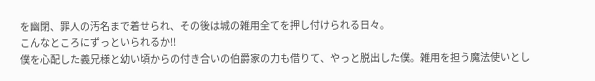を幽閉、罪人の汚名まで着せられ、その後は城の雑用全てを押し付けられる日々。
こんなところにずっといられるか!!
僕を心配した義兄様と幼い頃からの付き合いの伯爵家の力も借りて、やっと脱出した僕。雑用を担う魔法使いとし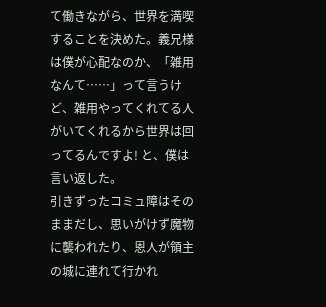て働きながら、世界を満喫することを決めた。義兄様は僕が心配なのか、「雑用なんて……」って言うけど、雑用やってくれてる人がいてくれるから世界は回ってるんですよ! と、僕は言い返した。
引きずったコミュ障はそのままだし、思いがけず魔物に襲われたり、恩人が領主の城に連れて行かれ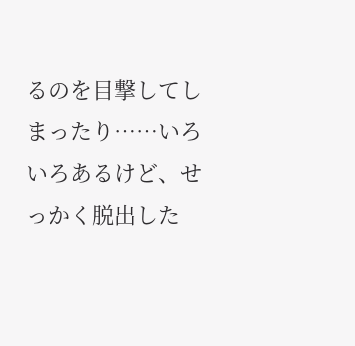るのを目撃してしまったり……いろいろあるけど、せっかく脱出した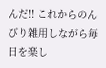んだ!! これからのんびり雑用しながら毎日を楽し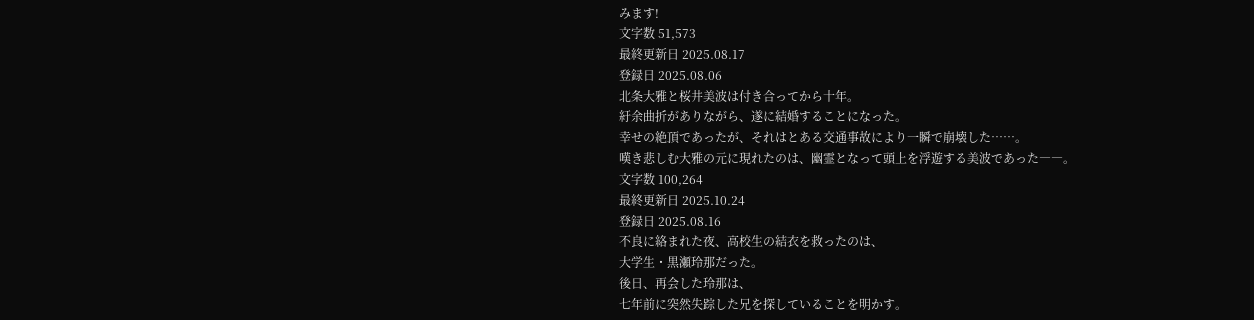みます!
文字数 51,573
最終更新日 2025.08.17
登録日 2025.08.06
北条大雅と桜井美波は付き合ってから十年。
紆余曲折がありながら、遂に結婚することになった。
幸せの絶頂であったが、それはとある交通事故により一瞬で崩壊した……。
嘆き悲しむ大雅の元に現れたのは、幽霊となって頭上を浮遊する美波であった――。
文字数 100,264
最終更新日 2025.10.24
登録日 2025.08.16
不良に絡まれた夜、高校生の結衣を救ったのは、
大学生・黒瀬玲那だった。
後日、再会した玲那は、
七年前に突然失踪した兄を探していることを明かす。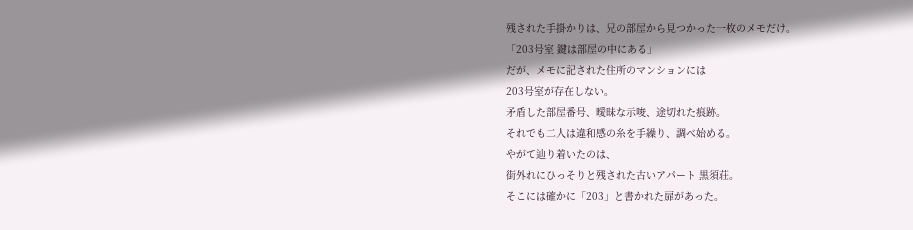残された手掛かりは、兄の部屋から見つかった一枚のメモだけ。
「203号室 鍵は部屋の中にある」
だが、メモに記された住所のマンションには
203号室が存在しない。
矛盾した部屋番号、曖昧な示唆、途切れた痕跡。
それでも二人は違和感の糸を手繰り、調べ始める。
やがて辿り着いたのは、
街外れにひっそりと残された古いアパート 黒須荘。
そこには確かに「203」と書かれた扉があった。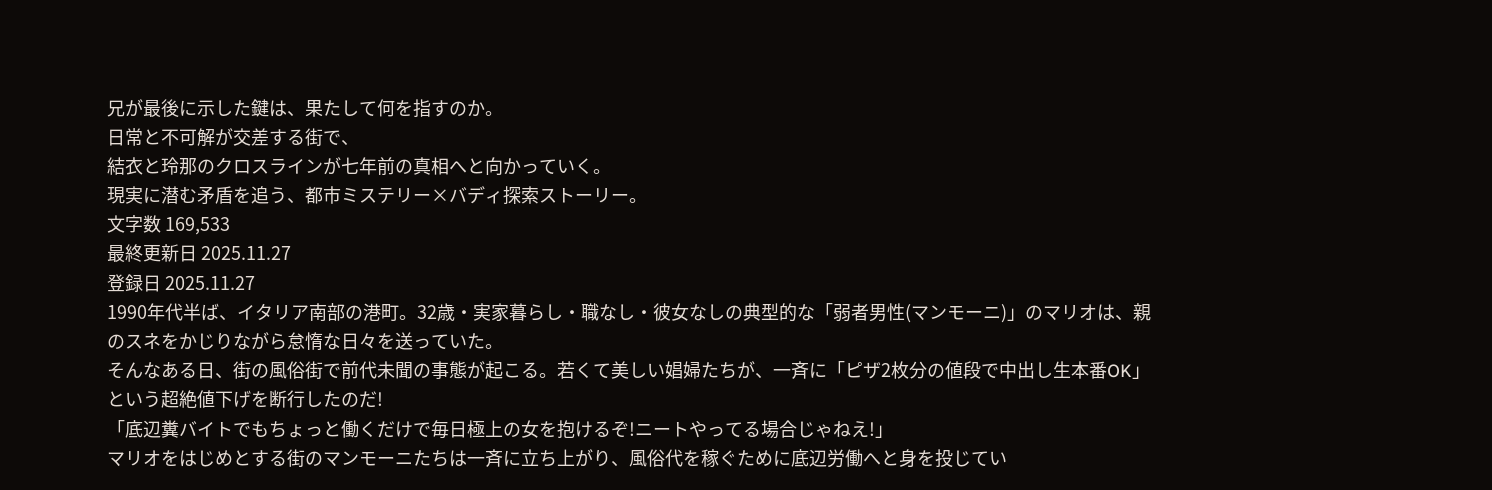兄が最後に示した鍵は、果たして何を指すのか。
日常と不可解が交差する街で、
結衣と玲那のクロスラインが七年前の真相へと向かっていく。
現実に潜む矛盾を追う、都市ミステリー×バディ探索ストーリー。
文字数 169,533
最終更新日 2025.11.27
登録日 2025.11.27
1990年代半ば、イタリア南部の港町。32歳・実家暮らし・職なし・彼女なしの典型的な「弱者男性(マンモーニ)」のマリオは、親のスネをかじりながら怠惰な日々を送っていた。
そんなある日、街の風俗街で前代未聞の事態が起こる。若くて美しい娼婦たちが、一斉に「ピザ2枚分の値段で中出し生本番OK」という超絶値下げを断行したのだ!
「底辺糞バイトでもちょっと働くだけで毎日極上の女を抱けるぞ!ニートやってる場合じゃねえ!」
マリオをはじめとする街のマンモーニたちは一斉に立ち上がり、風俗代を稼ぐために底辺労働へと身を投じてい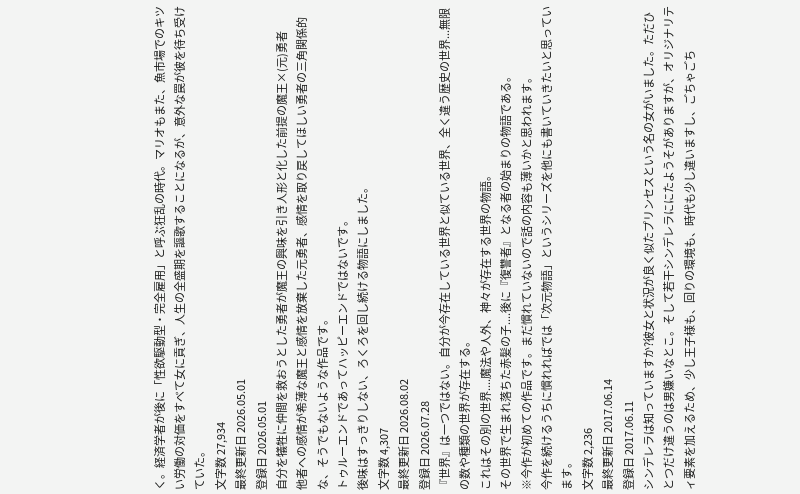く。経済学者が後に「性欲駆動型・完全雇用」と呼ぶ狂乱の時代。マリオもまた、魚市場でのキツい労働の対価をすべて女に貢ぎ、人生の全盛期を謳歌することになるが、意外な罠が彼を待ち受けていた。
文字数 27,934
最終更新日 2026.05.01
登録日 2026.05.01
自分を犠牲に仲間を救おうとした勇者が魔王の興味を引き人形と化した前提の魔王×(元)勇者
他者への感情が希薄な魔王と感情を放棄した元勇者、感情を取り戻してほしい勇者の三角関係的な、そうでもないような作品です。
トゥルーエンドであってハッピーエンドではないです。
後味はすっきりしない、ろくろを回し続ける物語にしました。
文字数 4,307
最終更新日 2026.08.02
登録日 2026.07.28
『世界』は一つではない。自分が今存在している世界と似ている世界、全く違う歴史の世界...無限の数や種類の世界が存在する。
これはその別の世界....魔法や人外、神々が存在する世界の物語。
その世界で生まれ落ちた赤髪の子....後に『復讐者』となる者の始まりの物語である。
※今作が初めての作品です。まだ慣れていないので話の内容も薄いかと思われます。
今作を続けるうちに慣れればでは「次元物語」というシリーズを他にも書いていきたいと思っています。
文字数 2,236
最終更新日 2017.06.14
登録日 2017.06.11
シンデレラは知っていますか?彼女と状況が良く似たプリンセスという名の女がいました。ただひとつだけ違うのは男嫌いなとこ。そして若干シンデレラににたようそがありますが、オリジナリティ要素を加えるため、少し王子様も、回りの環境も、時代も少し違いますし、ごちゃごち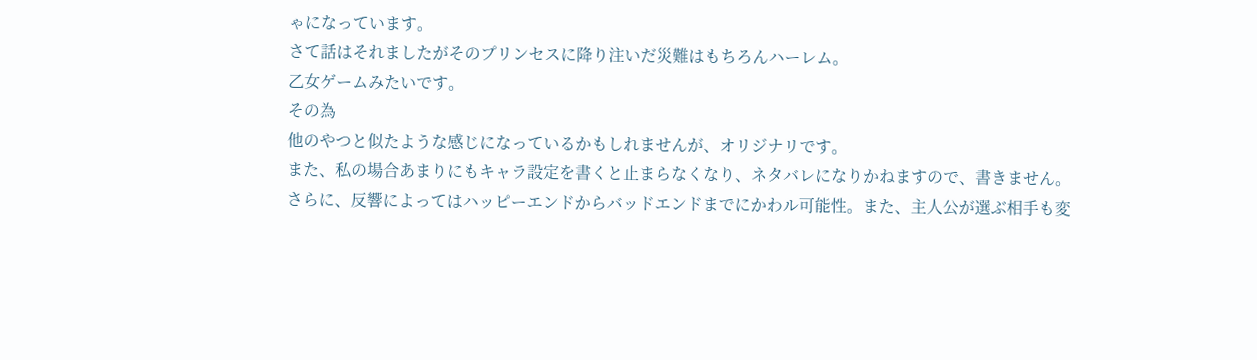ゃになっています。
さて話はそれましたがそのプリンセスに降り注いだ災難はもちろんハーレム。
乙女ゲームみたいです。
その為
他のやつと似たような感じになっているかもしれませんが、オリジナリです。
また、私の場合あまりにもキャラ設定を書くと止まらなくなり、ネタバレになりかねますので、書きません。
さらに、反響によってはハッピーエンドからバッドエンドまでにかわル可能性。また、主人公が選ぶ相手も変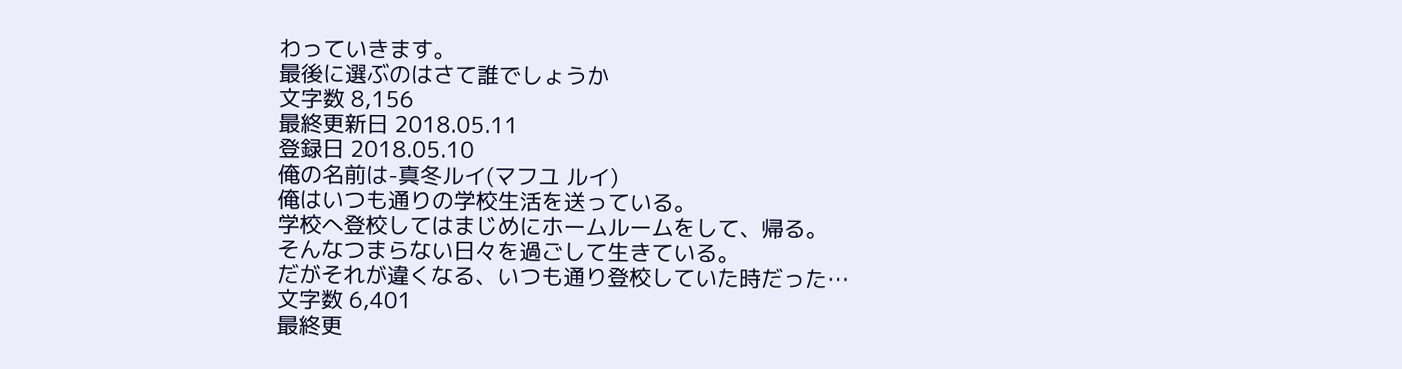わっていきます。
最後に選ぶのはさて誰でしょうか
文字数 8,156
最終更新日 2018.05.11
登録日 2018.05.10
俺の名前は-真冬ルイ(マフユ ルイ)
俺はいつも通りの学校生活を送っている。
学校へ登校してはまじめにホームルームをして、帰る。
そんなつまらない日々を過ごして生きている。
だがそれが違くなる、いつも通り登校していた時だった…
文字数 6,401
最終更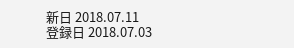新日 2018.07.11
登録日 2018.07.03